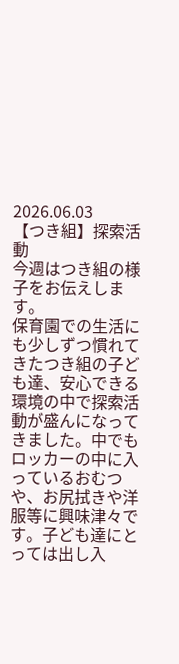2026.06.03
【つき組】探索活動
今週はつき組の様子をお伝えします。
保育園での生活にも少しずつ慣れてきたつき組の子ども達、安心できる環境の中で探索活動が盛んになってきました。中でもロッカーの中に入っているおむつや、お尻拭きや洋服等に興味津々です。子ども達にとっては出し入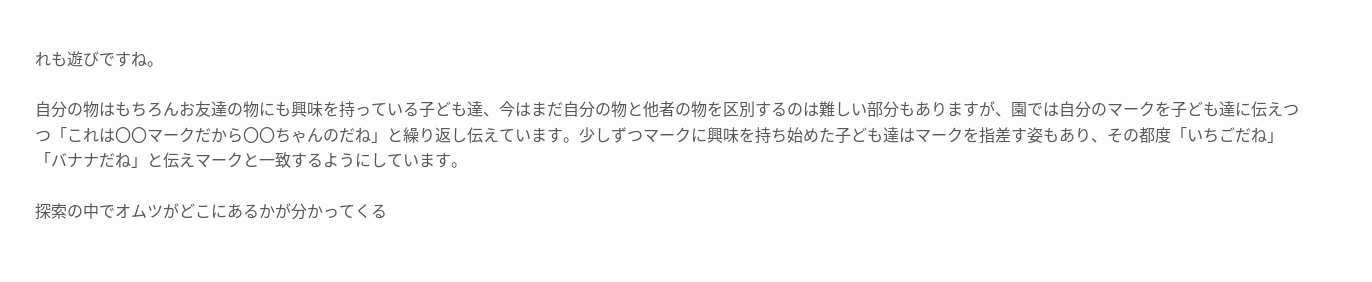れも遊びですね。

自分の物はもちろんお友達の物にも興味を持っている子ども達、今はまだ自分の物と他者の物を区別するのは難しい部分もありますが、園では自分のマークを子ども達に伝えつつ「これは〇〇マークだから〇〇ちゃんのだね」と繰り返し伝えています。少しずつマークに興味を持ち始めた子ども達はマークを指差す姿もあり、その都度「いちごだね」「バナナだね」と伝えマークと一致するようにしています。

探索の中でオムツがどこにあるかが分かってくる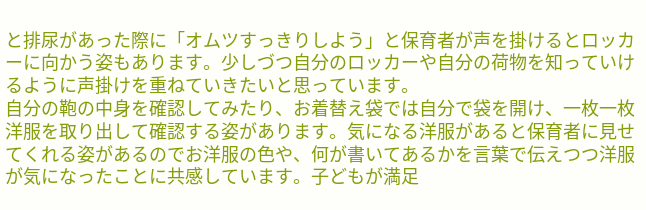と排尿があった際に「オムツすっきりしよう」と保育者が声を掛けるとロッカーに向かう姿もあります。少しづつ自分のロッカーや自分の荷物を知っていけるように声掛けを重ねていきたいと思っています。
自分の鞄の中身を確認してみたり、お着替え袋では自分で袋を開け、一枚一枚洋服を取り出して確認する姿があります。気になる洋服があると保育者に見せてくれる姿があるのでお洋服の色や、何が書いてあるかを言葉で伝えつつ洋服が気になったことに共感しています。子どもが満足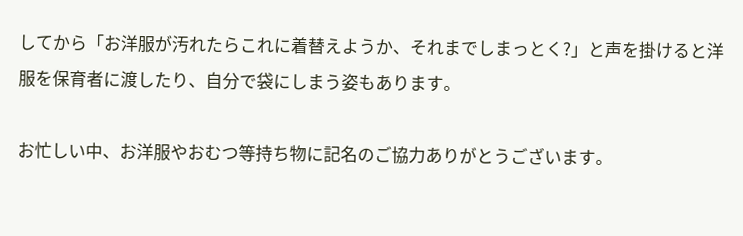してから「お洋服が汚れたらこれに着替えようか、それまでしまっとく?」と声を掛けると洋服を保育者に渡したり、自分で袋にしまう姿もあります。

お忙しい中、お洋服やおむつ等持ち物に記名のご協力ありがとうございます。